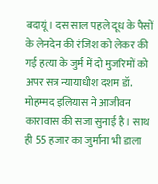बदायूं। दस साल पहले दूध के पैसों के लेनदेन की रंजिश को लेकर की गई हत्या के जुर्म में दो मुजरिमों को अपर सत्र न्यायाधीश दशम डॉ. मोहम्मद इलियास ने आजीवन कारावास की सजा सुनाई है। साथ ही 55 हजार का जुर्माना भी डाला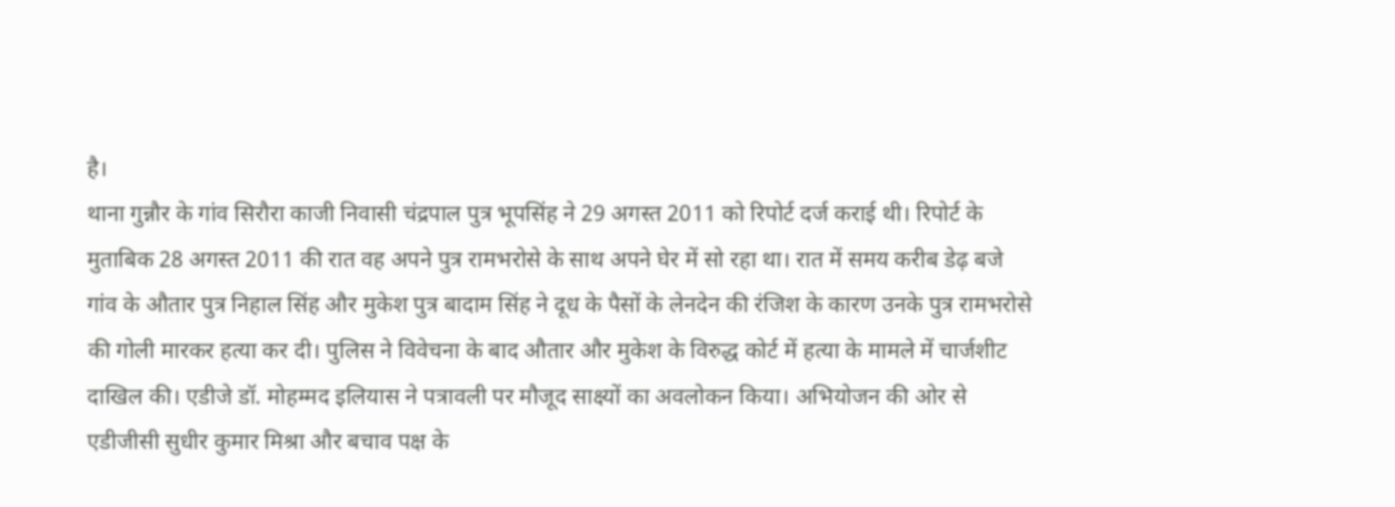है।
थाना गुन्नौर के गांव सिरौरा काजी निवासी चंद्रपाल पुत्र भूपसिंह ने 29 अगस्त 2011 को रिपोर्ट दर्ज कराई थी। रिपोर्ट के मुताबिक 28 अगस्त 2011 की रात वह अपने पुत्र रामभरोसे के साथ अपने घेर में सो रहा था। रात में समय करीब डेढ़ बजे गांव के औतार पुत्र निहाल सिंह और मुकेश पुत्र बादाम सिंह ने दूध के पैसों के लेनदेन की रंजिश के कारण उनके पुत्र रामभरोसे की गोली मारकर हत्या कर दी। पुलिस ने विवेचना के बाद औतार और मुकेश के विरुद्ध कोर्ट में हत्या के मामले में चार्जशीट दाखिल की। एडीजे डॉ. मोहम्मद इलियास ने पत्रावली पर मौजूद साक्ष्यों का अवलोकन किया। अभियोजन की ओर से एडीजीसी सुधीर कुमार मिश्रा और बचाव पक्ष के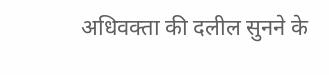अधिवक्ता की दलील सुनने के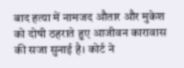बाद हत्या में नामजद औतार और मुकेश को दोषी ठहराते हुए आजीवन कारावास की सजा सुनाई है। कोर्ट ने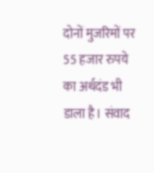दोनों मुजरिमों पर 55 हजार रुपये का अर्थदंड भी डाला है। संवाद